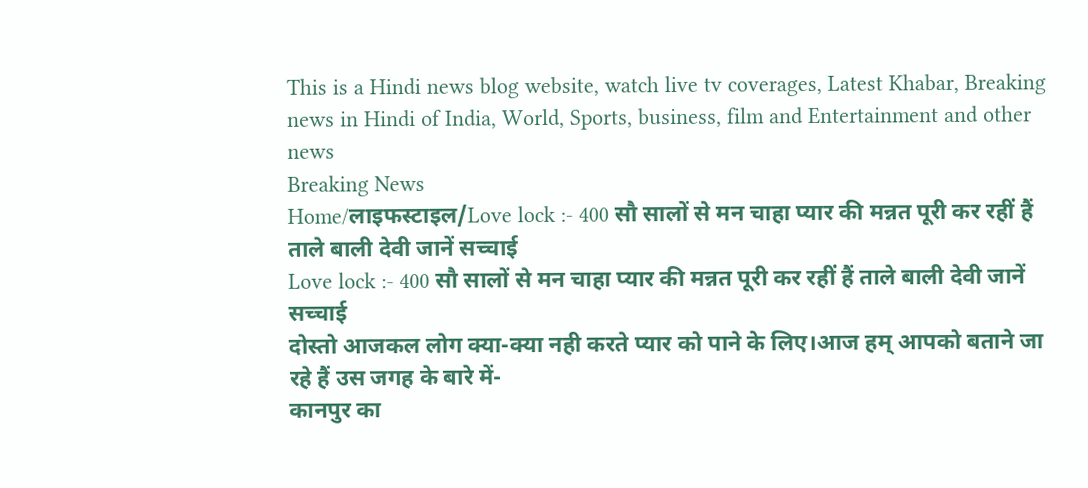This is a Hindi news blog website, watch live tv coverages, Latest Khabar, Breaking news in Hindi of India, World, Sports, business, film and Entertainment and other news
Breaking News
Home/लाइफस्टाइल/Love lock :- 400 सौ सालों से मन चाहा प्यार की मन्नत पूरी कर रहीं हैं ताले बाली देवी जानें सच्चाई
Love lock :- 400 सौ सालों से मन चाहा प्यार की मन्नत पूरी कर रहीं हैं ताले बाली देवी जानें सच्चाई
दोस्तो आजकल लोग क्या-क्या नही करते प्यार को पाने के लिए।आज हम् आपको बताने जा रहे हैं उस जगह के बारे में-
कानपुर का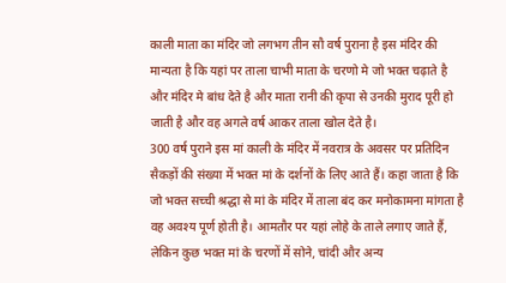काली माता का मंदिर जो लगभग तीन सौ वर्ष पुराना है इस मंदिर की मान्यता है कि यहां पर ताला चाभी माता के चरणो मे जो भक्त चढ़ाते है और मंदिर मे बांध देते है और माता रानी की कृपा से उनकी मुराद पूरी हो जाती है और वह अगले वर्ष आकर ताला खोल देते है।
300 वर्ष पुराने इस मां काली के मंदिर में नवरात्र के अवसर पर प्रतिदिन सैकड़ों की संख्या में भक्त मां के दर्शनों के लिए आते हैं। कहा जाता है कि जो भक्त सच्ची श्रद्धा से मां के मंदिर में ताला बंद कर मनोकामना मांगता है वह अवश्य पूर्ण होती है। आमतौर पर यहां लोहे के ताले लगाए जाते हैं, लेकिन कुछ भक्त मां के चरणों में सोने, चांदी और अन्य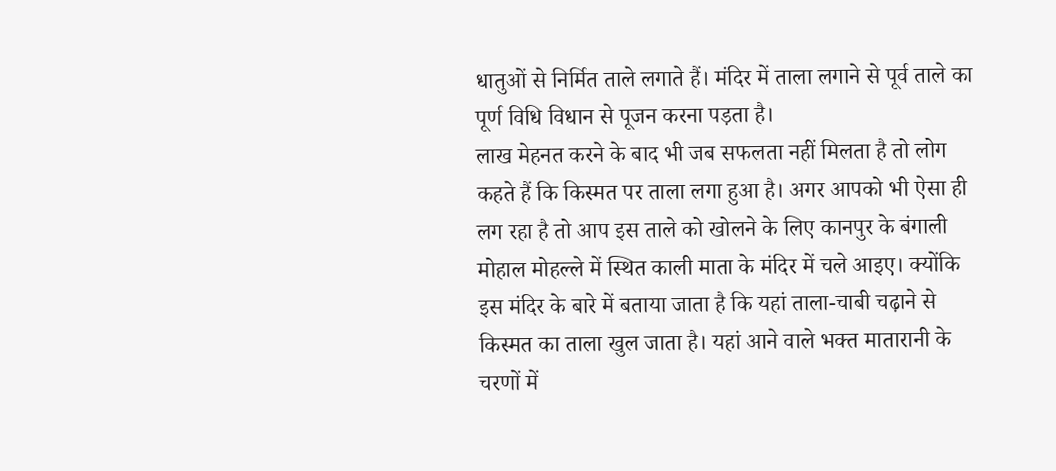धातुओं से निर्मित ताले लगाते हैं। मंदिर में ताला लगाने से पूर्व ताले का पूर्ण विधि विधान से पूजन करना पड़ता है।
लाख मेहनत करने के बाद भी जब सफलता नहीं मिलता है तो लोग कहते हैं कि किस्मत पर ताला लगा हुआ है। अगर आपको भी ऐसा ही लग रहा है तो आप इस ताले को खोलने के लिए कानपुर के बंगाली मोहाल मोहल्ले में स्थित काली माता के मंदिर में चले आइए। क्योंकि इस मंदिर के बारे में बताया जाता है कि यहां ताला-चाबी चढ़ाने से किस्मत का ताला खुल जाता है। यहां आने वाले भक्त मातारानी के चरणों में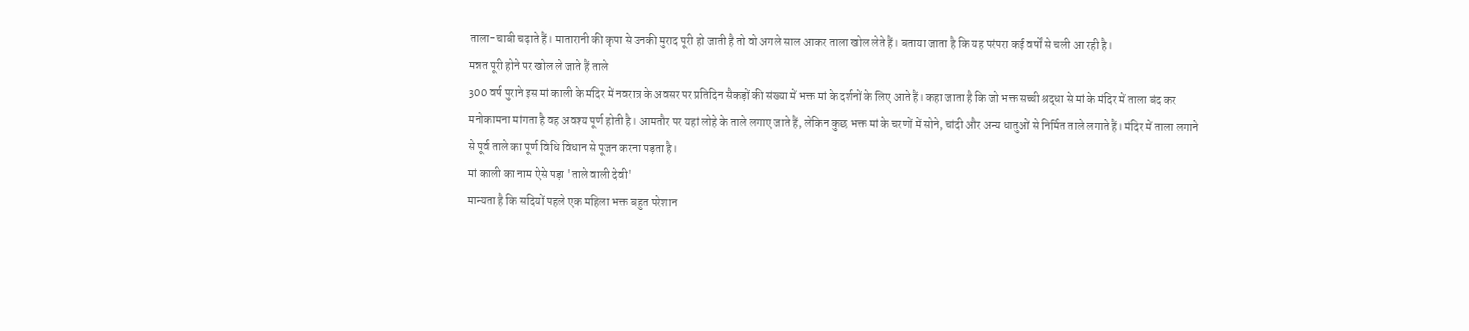ताला-चाबी चढ़ाते हैं। मातारानी की कृपा से उनकी मुराद पूरी हो जाती है तो वो अगले साल आकर ताला खोल लेते हैं। बताया जाता है कि यह परंपरा कई वर्षों से चली आ रही है।
मन्नत पूरी होने पर खोल ले जाते हैं ताले
300 वर्ष पुराने इस मां काली के मंदिर में नवरात्र के अवसर पर प्रतिदिन सैकड़ों की संख्या में भक्त मां के दर्शनों के लिए आते हैं। कहा जाता है कि जो भक्त सच्ची श्रद्धा से मां के मंदिर में ताला बंद कर मनोकामना मांगता है वह अवश्य पूर्ण होती है। आमतौर पर यहां लोहे के ताले लगाए जाते हैं, लेकिन कुछ भक्त मां के चरणों में सोने, चांदी और अन्य धातुओं से निर्मित ताले लगाते हैं। मंदिर में ताला लगाने से पूर्व ताले का पूर्ण विधि विधान से पूजन करना पड़ता है।
मां काली का नाम ऐसे पड़ा 'ताले वाली देवी'
मान्यता है कि सदियों पहले एक महिला भक्त बहुत परेशान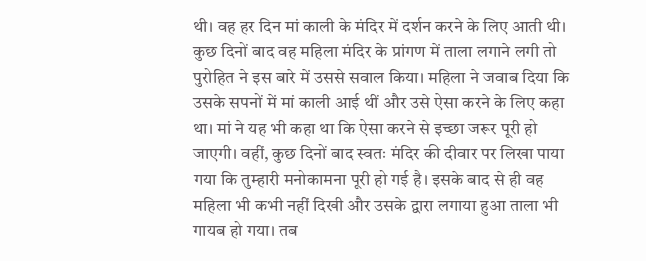थी। वह हर दिन मां काली के मंदिर में दर्शन करने के लिए आती थी। कुछ दिनों बाद वह महिला मंदिर के प्रांगण में ताला लगाने लगी तो पुरोहित ने इस बारे में उससे सवाल किया। महिला ने जवाब दिया कि उसके सपनों में मां काली आई थीं और उसे ऐसा करने के लिए कहा था। मां ने यह भी कहा था कि ऐसा करने से इच्छा जरूर पूरी हो जाएगी। वहीं, कुछ दिनों बाद स्वतः मंदिर की दीवार पर लिखा पाया गया कि तुम्हारी मनोकामना पूरी हो गई है। इसके बाद से ही वह महिला भी कभी नहीं दिखी और उसके द्वारा लगाया हुआ ताला भी गायब हो गया। तब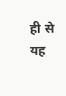ही से यह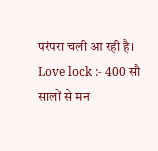परंपरा चली आ रही है।
Love lock :- 400 सौ सालों से मन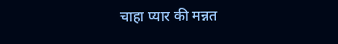चाहा प्यार की मन्नत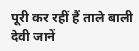पूरी कर रहीं हैं ताले बाली देवी जानें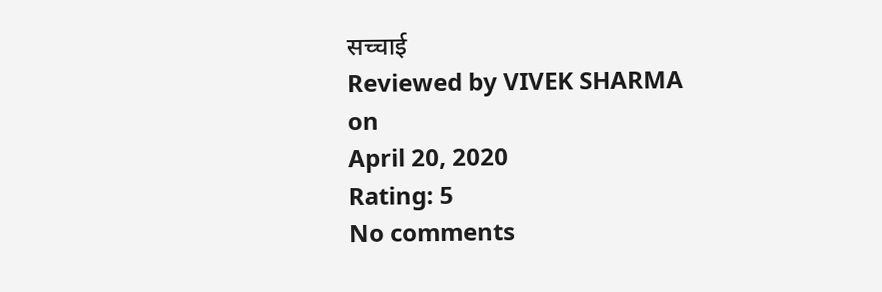सच्चाई
Reviewed by VIVEK SHARMA
on
April 20, 2020
Rating: 5
No comments